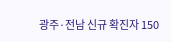광주·전남 신규 확진자 150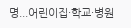명...어린이집·학교·병원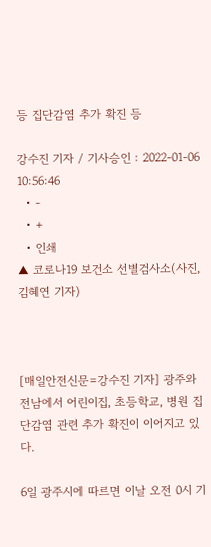등 집단감염 추가 확진 등

강수진 기자 / 기사승인 : 2022-01-06 10:56:46
  • -
  • +
  • 인쇄
▲ 코로나19 보건소 선별검사소(사진, 김혜연 기자)



[매일안전신문=강수진 기자] 광주와 전남에서 어린이집, 초등학교, 병원 집단감염 관련 추가 확진이 이어지고 있다.

6일 광주시에 따르면 이날 오전 0시 기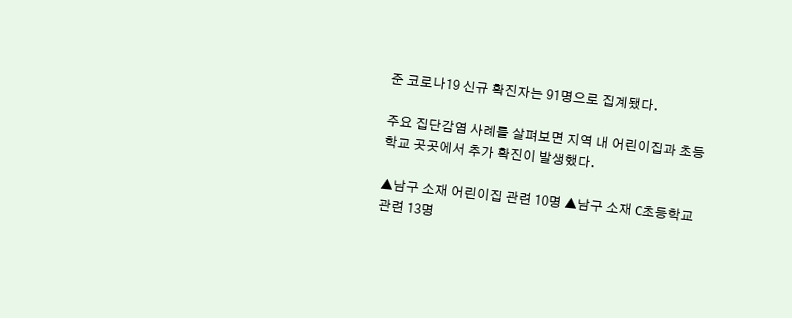준 코로나19 신규 확진자는 91명으로 집계됐다.

주요 집단감염 사례를 살펴보면 지역 내 어린이집과 초등학교 곳곳에서 추가 확진이 발생했다.

▲남구 소재 어린이집 관련 10명 ▲남구 소재 C초등학교 관련 13명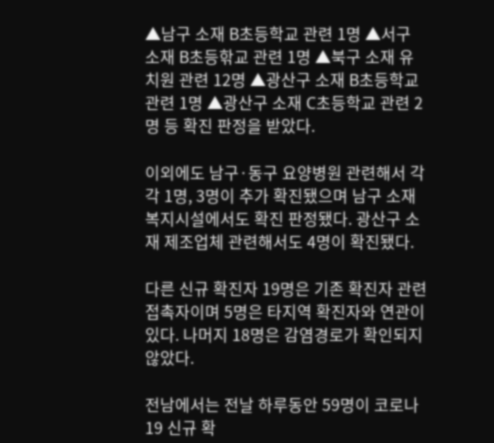▲남구 소재 B초등학교 관련 1명 ▲서구 소재 B초등핚교 관련 1명 ▲북구 소재 유치원 관련 12명 ▲광산구 소재 B초등학교 관련 1명 ▲광산구 소재 C초등학교 관련 2명 등 확진 판정을 받았다.

이외에도 남구·동구 요양병원 관련해서 각각 1명, 3명이 추가 확진됐으며 남구 소재 복지시설에서도 확진 판정됐다. 광산구 소재 제조업체 관련해서도 4명이 확진됐다.

다른 신규 확진자 19명은 기존 확진자 관련 접촉자이며 5명은 타지역 확진자와 연관이 있다. 나머지 18명은 감염경로가 확인되지 않았다.

전남에서는 전날 하루동안 59명이 코로나19 신규 확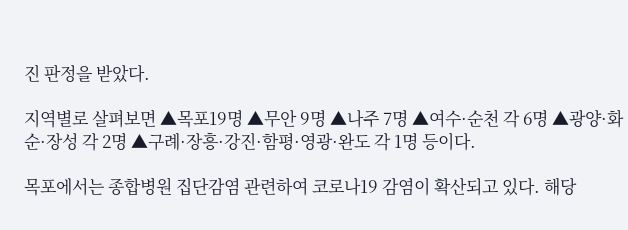진 판정을 받았다.

지역별로 살펴보면 ▲목포19명 ▲무안 9명 ▲나주 7명 ▲여수·순천 각 6명 ▲광양·화순·장성 각 2명 ▲구례·장흥·강진·함평·영광·완도 각 1명 등이다.

목포에서는 종합병원 집단감염 관련하여 코로나19 감염이 확산되고 있다. 해당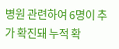병원 관련하여 6명이 추가 확진돼 누적 확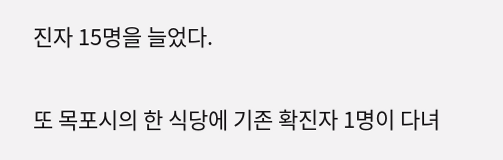진자 15명을 늘었다.

또 목포시의 한 식당에 기존 확진자 1명이 다녀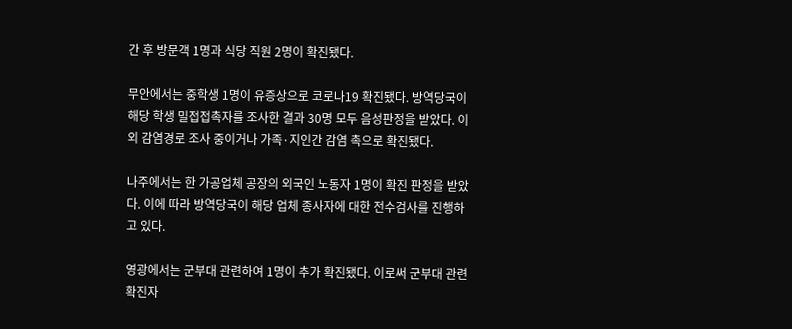간 후 방문객 1명과 식당 직원 2명이 확진됐다.

무안에서는 중학생 1명이 유증상으로 코로나19 확진됐다. 방역당국이 해당 학생 밀접접촉자를 조사한 결과 30명 모두 음성판정을 받았다. 이외 감염경로 조사 중이거나 가족·지인간 감염 촉으로 확진됐다.

나주에서는 한 가공업체 공장의 외국인 노동자 1명이 확진 판정을 받았다. 이에 따라 방역당국이 해당 업체 종사자에 대한 전수검사를 진행하고 있다.

영광에서는 군부대 관련하여 1명이 추가 확진됐다. 이로써 군부대 관련 확진자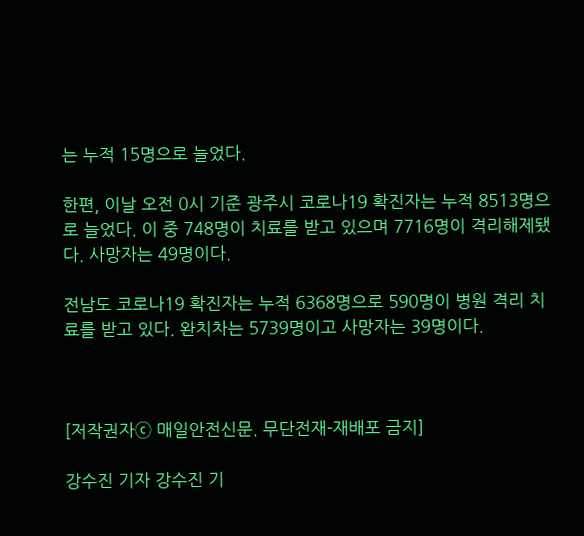는 누적 15명으로 늘었다.

한편, 이날 오전 0시 기준 광주시 코로나19 확진자는 누적 8513명으로 늘었다. 이 중 748명이 치료를 받고 있으며 7716명이 격리해제됐다. 사망자는 49명이다.

전남도 코로나19 확진자는 누적 6368명으로 590명이 병원 격리 치료를 받고 있다. 완치차는 5739명이고 사망자는 39명이다.



[저작권자ⓒ 매일안전신문. 무단전재-재배포 금지]

강수진 기자 강수진 기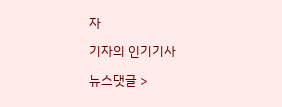자

기자의 인기기사

뉴스댓글 >